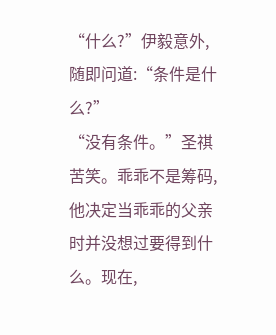“什么?”伊毅意外,随即问道:“条件是什么?”
“没有条件。”圣祺苦笑。乖乖不是筹码,他决定当乖乖的父亲时并没想过要得到什么。现在,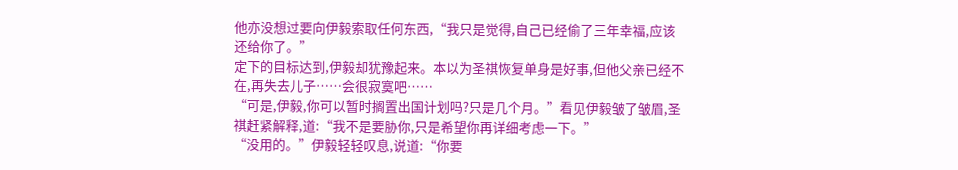他亦没想过要向伊毅索取任何东西,“我只是觉得,自己已经偷了三年幸福,应该还给你了。”
定下的目标达到,伊毅却犹豫起来。本以为圣祺恢复单身是好事,但他父亲已经不在,再失去儿子……会很寂寞吧……
“可是,伊毅,你可以暂时搁置出国计划吗?只是几个月。”看见伊毅皱了皱眉,圣祺赶紧解释,道:“我不是要胁你,只是希望你再详细考虑一下。”
“没用的。”伊毅轻轻叹息,说道:“你要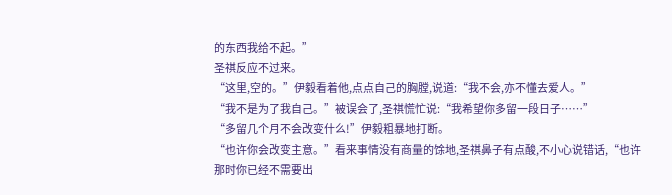的东西我给不起。”
圣祺反应不过来。
“这里,空的。”伊毅看着他,点点自己的胸膛,说道:“我不会,亦不懂去爱人。”
“我不是为了我自己。”被误会了,圣祺慌忙说:“我希望你多留一段日子……”
“多留几个月不会改变什么!”伊毅粗暴地打断。
“也许你会改变主意。”看来事情没有商量的馀地,圣祺鼻子有点酸,不小心说错话,“也许那时你已经不需要出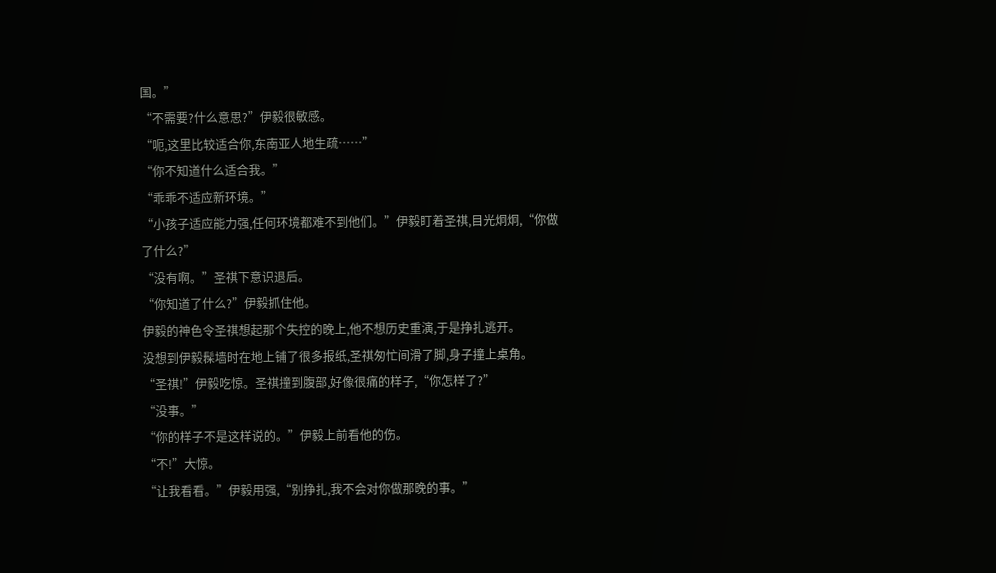国。”
“不需要?什么意思?”伊毅很敏感。
“呃,这里比较适合你,东南亚人地生疏……”
“你不知道什么适合我。”
“乖乖不适应新环境。”
“小孩子适应能力强,任何环境都难不到他们。”伊毅盯着圣祺,目光炯炯,“你做了什么?”
“没有啊。”圣祺下意识退后。
“你知道了什么?”伊毅抓住他。
伊毅的神色令圣祺想起那个失控的晚上,他不想历史重演,于是挣扎逃开。
没想到伊毅髹墙时在地上铺了很多报纸,圣祺匆忙间滑了脚,身子撞上桌角。
“圣祺!”伊毅吃惊。圣祺撞到腹部,好像很痛的样子,“你怎样了?”
“没事。”
“你的样子不是这样说的。”伊毅上前看他的伤。
“不!”大惊。
“让我看看。”伊毅用强,“别挣扎,我不会对你做那晚的事。”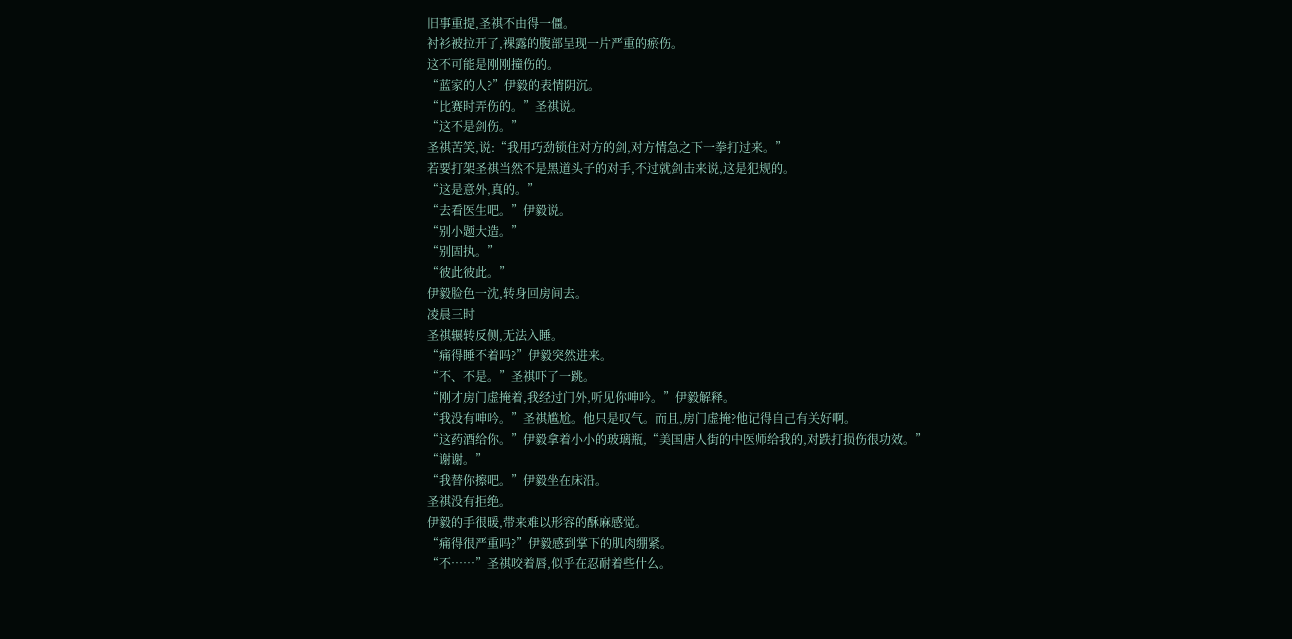旧事重提,圣祺不由得一僵。
衬衫被拉开了,裸露的腹部呈现一片严重的瘀伤。
这不可能是刚刚撞伤的。
“蓝家的人?”伊毅的表情阴沉。
“比赛时弄伤的。”圣祺说。
“这不是剑伤。”
圣祺苦笑,说:“我用巧劲锁住对方的剑,对方情急之下一拳打过来。”
若要打架圣祺当然不是黑道头子的对手,不过就剑击来说,这是犯规的。
“这是意外,真的。”
“去看医生吧。”伊毅说。
“别小题大造。”
“别固执。”
“彼此彼此。”
伊毅脸色一沈,转身回房间去。
凌晨三时
圣祺辗转反侧,无法入睡。
“痛得睡不着吗?”伊毅突然进来。
“不、不是。”圣祺吓了一跳。
“刚才房门虚掩着,我经过门外,听见你呻吟。”伊毅解释。
“我没有呻吟。”圣祺尴尬。他只是叹气。而且,房门虚掩?他记得自己有关好啊。
“这药酒给你。”伊毅拿着小小的玻璃瓶,“美国唐人街的中医师给我的,对跌打损伤很功效。”
“谢谢。”
“我替你擦吧。”伊毅坐在床沿。
圣祺没有拒绝。
伊毅的手很暖,带来难以形容的酥麻感觉。
“痛得很严重吗?”伊毅感到掌下的肌肉绷紧。
“不……”圣祺咬着唇,似乎在忍耐着些什么。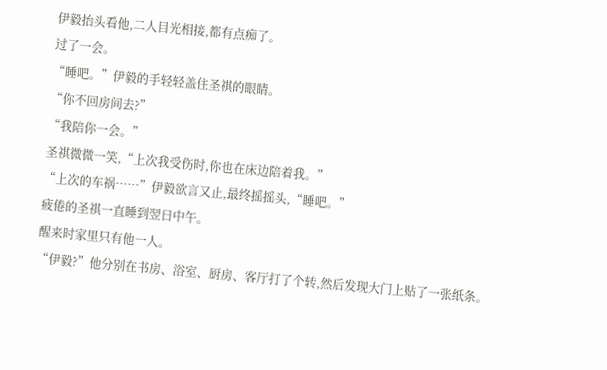伊毅抬头看他,二人目光相接,都有点痴了。
过了一会。
“睡吧。”伊毅的手轻轻盖住圣祺的眼睛。
“你不回房间去?”
“我陪你一会。”
圣祺微微一笑,“上次我受伤时,你也在床边陪着我。”
“上次的车祸……”伊毅欲言又止,最终摇摇头,“睡吧。”
疲倦的圣祺一直睡到翌日中午。
醒来时家里只有他一人。
“伊毅?”他分别在书房、浴室、厨房、客厅打了个转,然后发现大门上贴了一张纸条。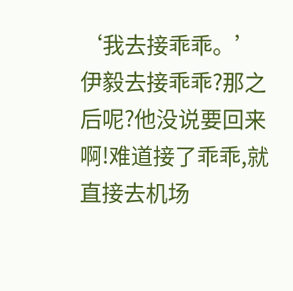‘我去接乖乖。’
伊毅去接乖乖?那之后呢?他没说要回来啊!难道接了乖乖,就直接去机场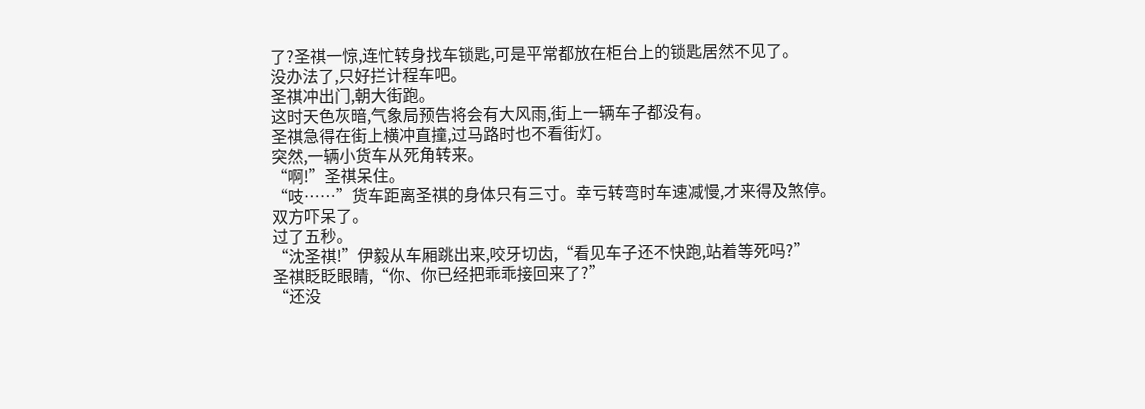了?圣祺一惊,连忙转身找车锁匙,可是平常都放在柜台上的锁匙居然不见了。
没办法了,只好拦计程车吧。
圣祺冲出门,朝大街跑。
这时天色灰暗,气象局预告将会有大风雨,街上一辆车子都没有。
圣祺急得在街上横冲直撞,过马路时也不看街灯。
突然,一辆小货车从死角转来。
“啊!”圣祺呆住。
“吱……”货车距离圣祺的身体只有三寸。幸亏转弯时车速减慢,才来得及煞停。
双方吓呆了。
过了五秒。
“沈圣祺!”伊毅从车厢跳出来,咬牙切齿,“看见车子还不快跑,站着等死吗?”
圣祺眨眨眼睛,“你、你已经把乖乖接回来了?”
“还没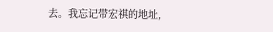去。我忘记带宏祺的地址,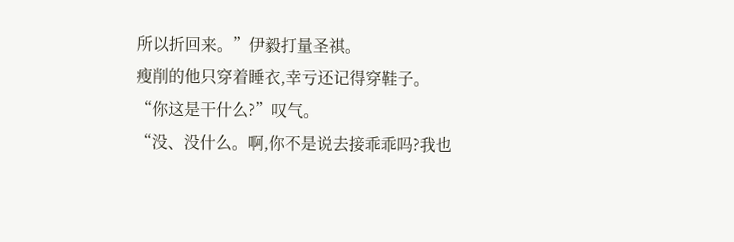所以折回来。”伊毅打量圣祺。
瘦削的他只穿着睡衣,幸亏还记得穿鞋子。
“你这是干什么?”叹气。
“没、没什么。啊,你不是说去接乖乖吗?我也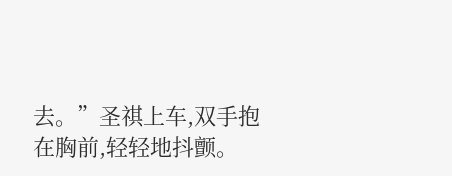去。”圣祺上车,双手抱在胸前,轻轻地抖颤。